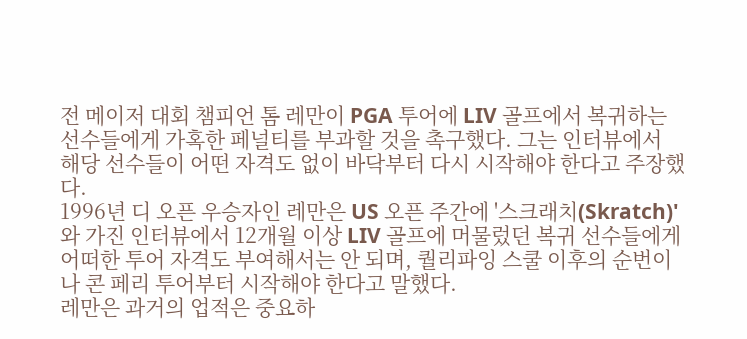전 메이저 대회 챔피언 톰 레만이 PGA 투어에 LIV 골프에서 복귀하는 선수들에게 가혹한 페널티를 부과할 것을 촉구했다. 그는 인터뷰에서 해당 선수들이 어떤 자격도 없이 바닥부터 다시 시작해야 한다고 주장했다.
1996년 디 오픈 우승자인 레만은 US 오픈 주간에 '스크래치(Skratch)'와 가진 인터뷰에서 12개월 이상 LIV 골프에 머물렀던 복귀 선수들에게 어떠한 투어 자격도 부여해서는 안 되며, 퀄리파잉 스쿨 이후의 순번이나 콘 페리 투어부터 시작해야 한다고 말했다.
레만은 과거의 업적은 중요하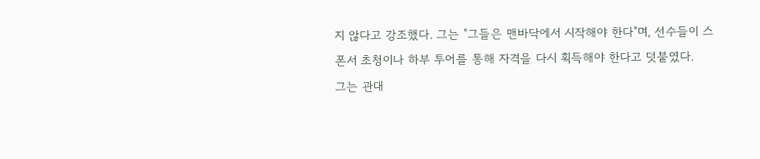지 않다고 강조했다. 그는 "그들은 맨바닥에서 시작해야 한다"며, 선수들이 스폰서 초청이나 하부 투어를 통해 자격을 다시 획득해야 한다고 덧붙였다.
그는 관대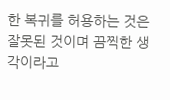한 복귀를 허용하는 것은 잘못된 것이며 끔찍한 생각이라고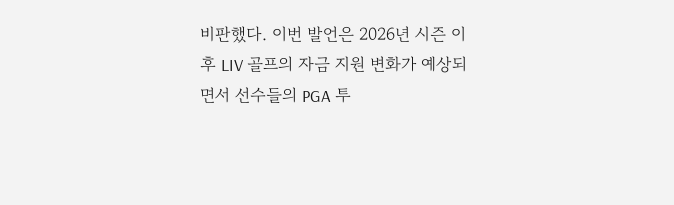비판했다. 이번 발언은 2026년 시즌 이후 LIV 골프의 자금 지원 변화가 예상되면서 선수들의 PGA 투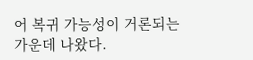어 복귀 가능성이 거론되는 가운데 나왔다.